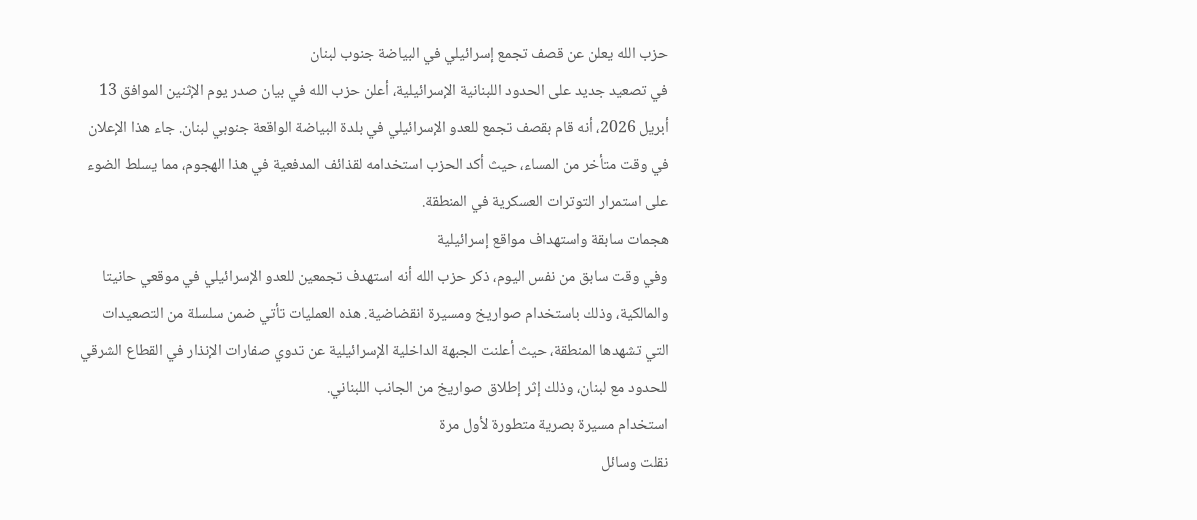حزب الله يعلن عن قصف تجمع إسرائيلي في البياضة جنوب لبنان
في تصعيد جديد على الحدود اللبنانية الإسرائيلية، أعلن حزب الله في بيان صدر يوم الإثنين الموافق 13 أبريل 2026، أنه قام بقصف تجمع للعدو الإسرائيلي في بلدة البياضة الواقعة جنوبي لبنان. جاء هذا الإعلان في وقت متأخر من المساء، حيث أكد الحزب استخدامه لقذائف المدفعية في هذا الهجوم، مما يسلط الضوء على استمرار التوترات العسكرية في المنطقة.
هجمات سابقة واستهداف مواقع إسرائيلية
وفي وقت سابق من نفس اليوم، ذكر حزب الله أنه استهدف تجمعين للعدو الإسرائيلي في موقعي حانيتا والمالكية، وذلك باستخدام صواريخ ومسيرة انقضاضية. هذه العمليات تأتي ضمن سلسلة من التصعيدات التي تشهدها المنطقة، حيث أعلنت الجبهة الداخلية الإسرائيلية عن تدوي صفارات الإنذار في القطاع الشرقي للحدود مع لبنان، وذلك إثر إطلاق صواريخ من الجانب اللبناني.
استخدام مسيرة بصرية متطورة لأول مرة
نقلت وسائل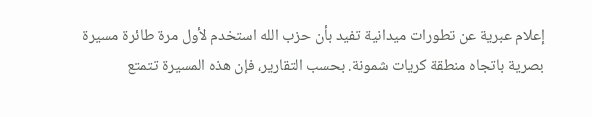إعلام عبرية عن تطورات ميدانية تفيد بأن حزب الله استخدم لأول مرة طائرة مسيرة بصرية باتجاه منطقة كريات شمونة. بحسب التقارير، فإن هذه المسيرة تتمتع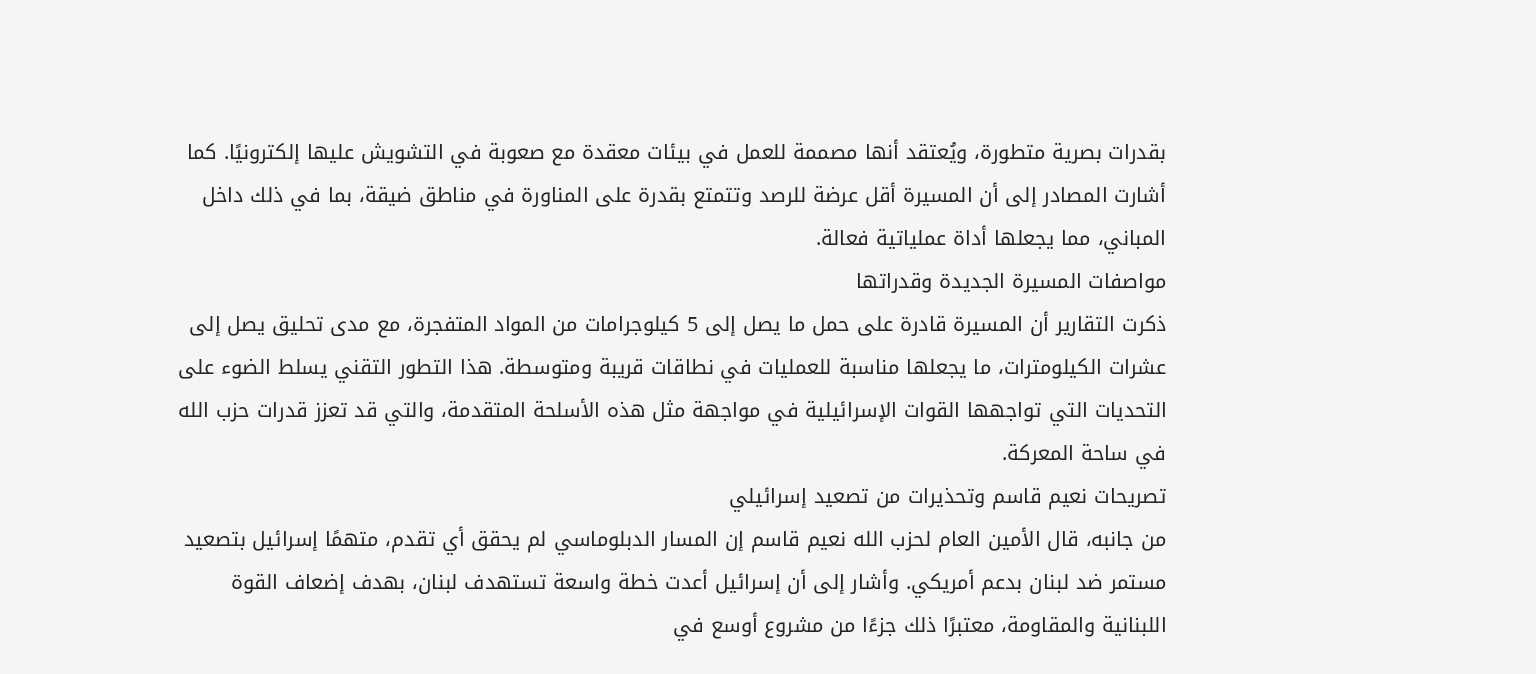بقدرات بصرية متطورة، ويُعتقد أنها مصممة للعمل في بيئات معقدة مع صعوبة في التشويش عليها إلكترونيًا. كما أشارت المصادر إلى أن المسيرة أقل عرضة للرصد وتتمتع بقدرة على المناورة في مناطق ضيقة، بما في ذلك داخل المباني، مما يجعلها أداة عملياتية فعالة.
مواصفات المسيرة الجديدة وقدراتها
ذكرت التقارير أن المسيرة قادرة على حمل ما يصل إلى 5 كيلوجرامات من المواد المتفجرة، مع مدى تحليق يصل إلى عشرات الكيلومترات، ما يجعلها مناسبة للعمليات في نطاقات قريبة ومتوسطة. هذا التطور التقني يسلط الضوء على التحديات التي تواجهها القوات الإسرائيلية في مواجهة مثل هذه الأسلحة المتقدمة، والتي قد تعزز قدرات حزب الله في ساحة المعركة.
تصريحات نعيم قاسم وتحذيرات من تصعيد إسرائيلي
من جانبه، قال الأمين العام لحزب الله نعيم قاسم إن المسار الدبلوماسي لم يحقق أي تقدم، متهمًا إسرائيل بتصعيد مستمر ضد لبنان بدعم أمريكي. وأشار إلى أن إسرائيل أعدت خطة واسعة تستهدف لبنان، بهدف إضعاف القوة اللبنانية والمقاومة، معتبرًا ذلك جزءًا من مشروع أوسع في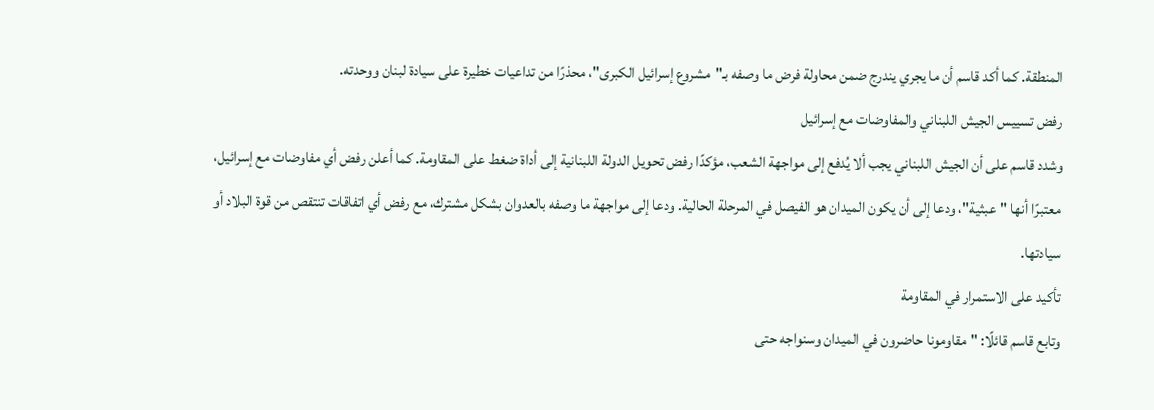المنطقة. كما أكد قاسم أن ما يجري يندرج ضمن محاولة فرض ما وصفه بـ"مشروع إسرائيل الكبرى"، محذرًا من تداعيات خطيرة على سيادة لبنان ووحدته.
رفض تسييس الجيش اللبناني والمفاوضات مع إسرائيل
وشدد قاسم على أن الجيش اللبناني يجب ألا يُدفع إلى مواجهة الشعب، مؤكدًا رفض تحويل الدولة اللبنانية إلى أداة ضغط على المقاومة. كما أعلن رفض أي مفاوضات مع إسرائيل، معتبرًا أنها "عبثية"، ودعا إلى أن يكون الميدان هو الفيصل في المرحلة الحالية. ودعا إلى مواجهة ما وصفه بالعدوان بشكل مشترك، مع رفض أي اتفاقات تنتقص من قوة البلاد أو سيادتها.
تأكيد على الاستمرار في المقاومة
وتابع قاسم قائلًا: "مقاومونا حاضرون في الميدان وسنواجه حتى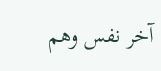آخر نفس وهم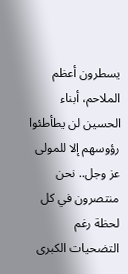يسطرون أعظم الملاحم، أبناء الحسين لن يطأطئوا رؤوسهم إلا للمولى عز وجل.. نحن منتصرون في كل لحظة رغم التضحيات الكبرى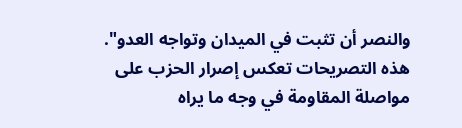والنصر أن تثبت في الميدان وتواجه العدو". هذه التصريحات تعكس إصرار الحزب على مواصلة المقاومة في وجه ما يراه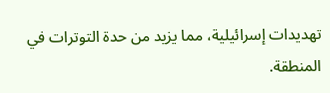تهديدات إسرائيلية، مما يزيد من حدة التوترات في المنطقة.